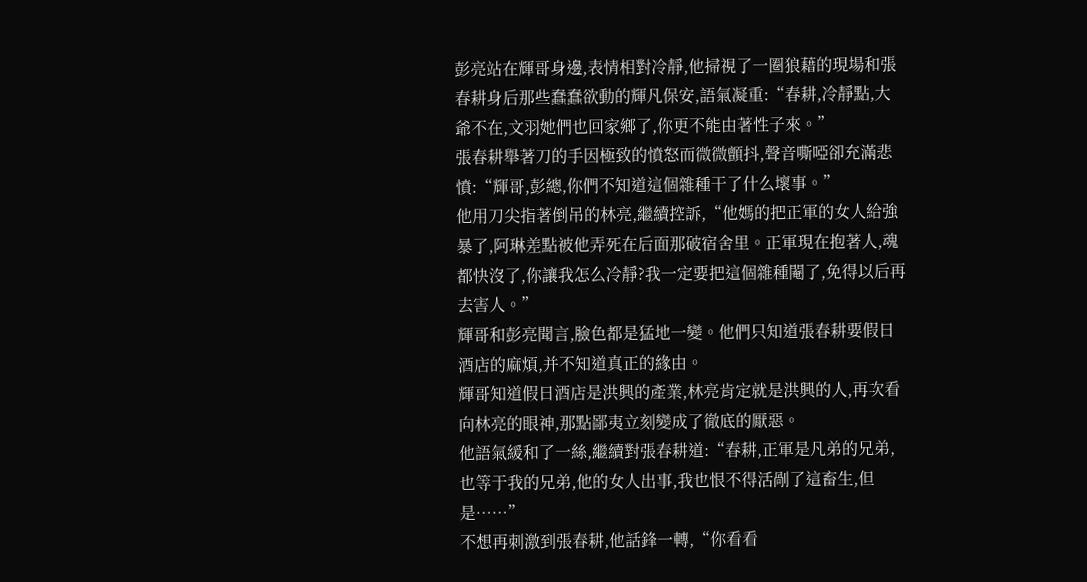彭亮站在輝哥身邊,表情相對冷靜,他掃視了一圈狼藉的現場和張春耕身后那些蠢蠢欲動的輝凡保安,語氣凝重:“春耕,冷靜點,大爺不在,文羽她們也回家鄉了,你更不能由著性子來。”
張春耕舉著刀的手因極致的憤怒而微微顫抖,聲音嘶啞卻充滿悲憤:“輝哥,彭總,你們不知道這個雜種干了什么壞事。”
他用刀尖指著倒吊的林亮,繼續控訴,“他媽的把正軍的女人給強暴了,阿琳差點被他弄死在后面那破宿舍里。正軍現在抱著人,魂都快沒了,你讓我怎么冷靜?我一定要把這個雜種閹了,免得以后再去害人。”
輝哥和彭亮聞言,臉色都是猛地一變。他們只知道張春耕要假日酒店的麻煩,并不知道真正的緣由。
輝哥知道假日酒店是洪興的產業,林亮肯定就是洪興的人,再次看向林亮的眼神,那點鄙夷立刻變成了徹底的厭惡。
他語氣緩和了一絲,繼續對張春耕道:“春耕,正軍是凡弟的兄弟,也等于我的兄弟,他的女人出事,我也恨不得活剮了這畜生,但是……”
不想再刺激到張春耕,他話鋒一轉,“你看看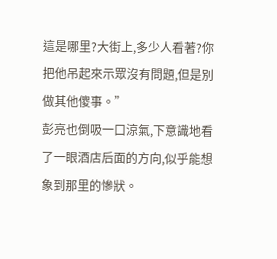這是哪里?大街上,多少人看著?你把他吊起來示眾沒有問題,但是別做其他傻事。”
彭亮也倒吸一口涼氣,下意識地看了一眼酒店后面的方向,似乎能想象到那里的慘狀。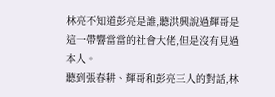林亮不知道彭亮是誰,聽洪興說過輝哥是這一帶響當當的社會大佬,但是沒有見過本人。
聽到張春耕、輝哥和彭亮三人的對話,林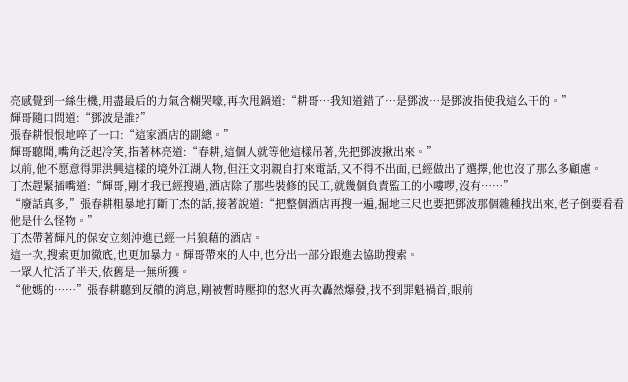亮感覺到一絲生機,用盡最后的力氣含糊哭嚎,再次甩鍋道:“耕哥…我知道錯了…是鄧波…是鄧波指使我這么干的。”
輝哥隨口問道:“鄧波是誰?”
張春耕恨恨地啐了一口:“這家酒店的副總。”
輝哥聽聞,嘴角泛起冷笑,指著林亮道:“春耕,這個人就等他這樣吊著,先把鄧波揪出來。”
以前,他不愿意得罪洪興這樣的境外江湖人物,但汪文羽親自打來電話,又不得不出面,已經做出了選擇,他也沒了那么多顧慮。
丁杰趕緊插嘴道:“輝哥,剛才我已經搜過,酒店除了那些裝修的民工,就幾個負責監工的小嘍啰,沒有……”
“廢話真多,”張春耕粗暴地打斷丁杰的話,接著說道:“把整個酒店再搜一遍,掘地三尺也要把鄧波那個雜種找出來,老子倒要看看他是什么怪物。”
丁杰帶著輝凡的保安立刻沖進已經一片狼藉的酒店。
這一次,搜索更加徹底,也更加暴力。輝哥帶來的人中,也分出一部分跟進去協助搜索。
一眾人忙活了半天,依舊是一無所獲。
“他媽的……”張春耕聽到反饋的消息,剛被暫時壓抑的怒火再次轟然爆發,找不到罪魁禍首,眼前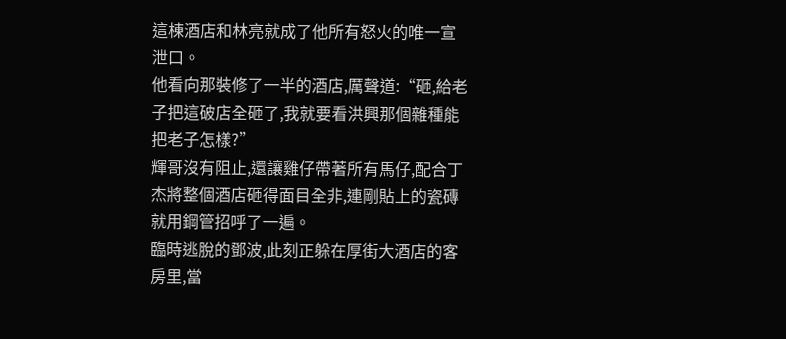這棟酒店和林亮就成了他所有怒火的唯一宣泄口。
他看向那裝修了一半的酒店,厲聲道:“砸,給老子把這破店全砸了,我就要看洪興那個雜種能把老子怎樣?”
輝哥沒有阻止,還讓雞仔帶著所有馬仔,配合丁杰將整個酒店砸得面目全非,連剛貼上的瓷磚就用鋼管招呼了一遍。
臨時逃脫的鄧波,此刻正躲在厚街大酒店的客房里,當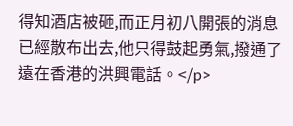得知酒店被砸,而正月初八開張的消息已經散布出去,他只得鼓起勇氣,撥通了遠在香港的洪興電話。</p>